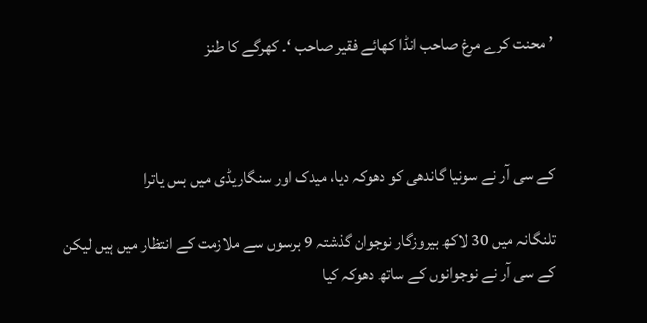’ محنت کرے مرغ صاحب انڈا کھائے فقیر صاحب ‘۔ کھرگے کا طنز



کے سی آر نے سونیا گاندھی کو دھوکہ دیا، میدک اور سنگاریڈی میں بس یاترا

تلنگانہ میں 30 لاکھ بیروزگار نوجوان گذشتہ 9 برسوں سے ملازمت کے انتظار میں ہیں لیکن کے سی آر نے نوجوانوں کے ساتھ دھوکہ کیا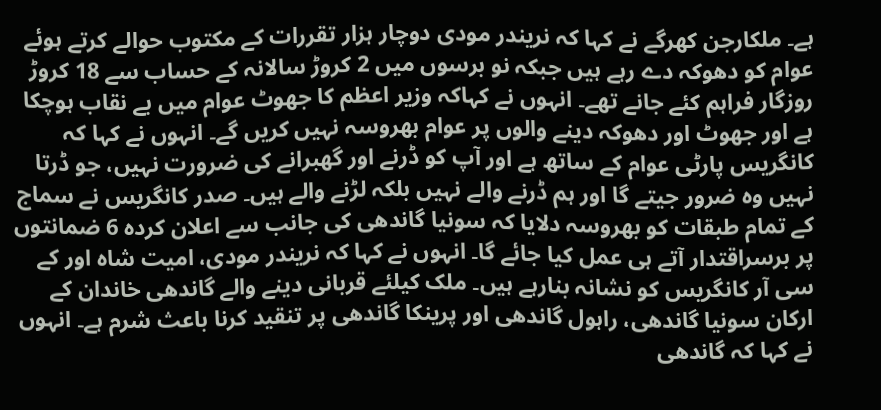ہے۔ ملکارجن کھرگے نے کہا کہ نریندر مودی دوچار ہزار تقررات کے مکتوب حوالے کرتے ہوئے عوام کو دھوکہ دے رہے ہیں جبکہ نو برسوں میں 2 کروڑ سالانہ کے حساب سے 18 کروڑ روزگار فراہم کئے جانے تھے۔ انہوں نے کہاکہ وزیر اعظم کا جھوٹ عوام میں بے نقاب ہوچکا ہے اور جھوٹ اور دھوکہ دینے والوں پر عوام بھروسہ نہیں کریں گے۔ انہوں نے کہا کہ کانگریس پارٹی عوام کے ساتھ ہے اور آپ کو ڈرنے اور گھبرانے کی ضرورت نہیں، جو ڈرتا نہیں وہ ضرور جیتے گا اور ہم ڈرنے والے نہیں بلکہ لڑنے والے ہیں۔ صدر کانگریس نے سماج کے تمام طبقات کو بھروسہ دلایا کہ سونیا گاندھی کی جانب سے اعلان کردہ 6 ضمانتوں پر برسراقتدار آتے ہی عمل کیا جائے گا۔ انہوں نے کہا کہ نریندر مودی، امیت شاہ اور کے سی آر کانگریس کو نشانہ بنارہے ہیں۔ ملک کیلئے قربانی دینے والے گاندھی خاندان کے ارکان سونیا گاندھی، راہول گاندھی اور پرینکا گاندھی پر تنقید کرنا باعث شرم ہے۔ انہوں نے کہا کہ گاندھی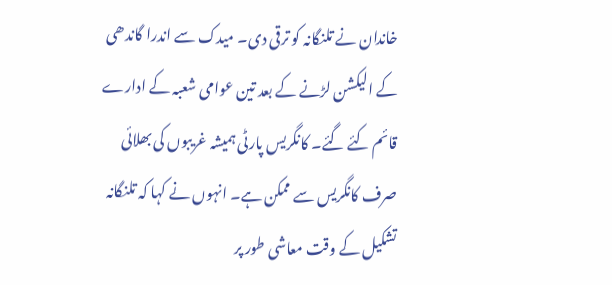خاندان نے تلنگانہ کو ترقی دی۔ میدک سے اندرا گاندھی کے الیکشن لڑنے کے بعد تین عوامی شعبہ کے ادارے قائم کئے گئے۔ کانگریس پارٹی ہمیشہ غریبوں کی بھلائی صرف کانگریس سے ممکن ہے۔ انہوں نے کہا کہ تلنگانہ تشکیل کے وقت معاشی طور پر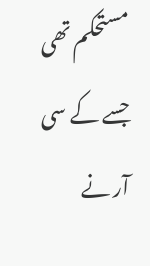مستحکم تھی جسے کے سی آر نے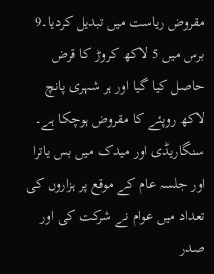مقروض ریاست میں تبدیل کردیا۔9 برس میں 5 لاکھ کروڑ کا قرض حاصل کیا گیا اور ہر شہری پانچ لاکھ روپئے کا مقروض ہوچکا ہے۔ سنگاریڈی اور میدک میں بس یاترا اور جلسہ عام کے موقع پر ہزاروں کی تعداد میں عوام نے شرکت کی اور صدر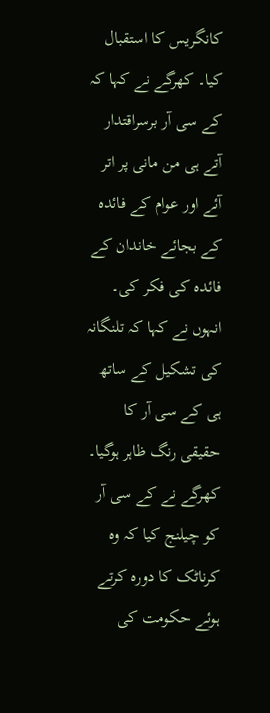کانگریس کا استقبال کیا۔ کھرگے نے کہا کہ کے سی آر برسراقتدار آتے ہی من مانی پر اتر آئے اور عوام کے فائدہ کے بجائے خاندان کے فائدہ کی فکر کی۔ انہوں نے کہا کہ تلنگانہ کی تشکیل کے ساتھ ہی کے سی آر کا حقیقی رنگ ظاہر ہوگیا۔ کھرگے نے کے سی آر کو چیلنج کیا کہ وہ کرناٹک کا دورہ کرتے ہوئے حکومت کی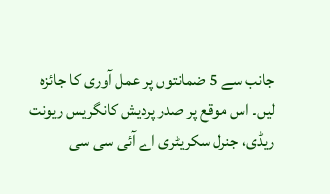جانب سے 5 ضمانتوں پر عمل آوری کا جائزہ لیں۔ اس موقع پر صدر پردیش کانگریس ریونت ریڈی، جنرل سکریٹری اے آئی سی سی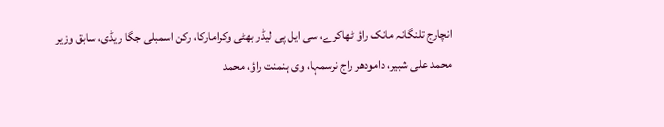انچارج تلنگانہ مانک راؤ ٹھاکرے، سی ایل پی لیڈر بھٹی وکرامارکا، رکن اسمبلی جگا ریڈی، سابق وزیر محمد علی شبیر، دامودھر راج نرسمہا، وی ہنمنت راؤ، محمد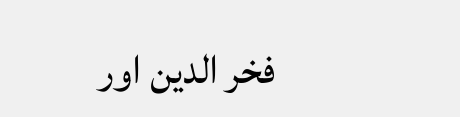فخر الدین اور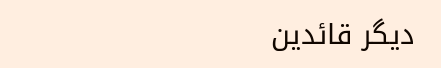دیگر قائدین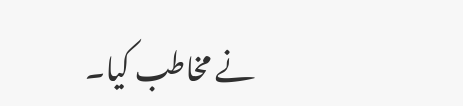نے مخاطب کیا۔